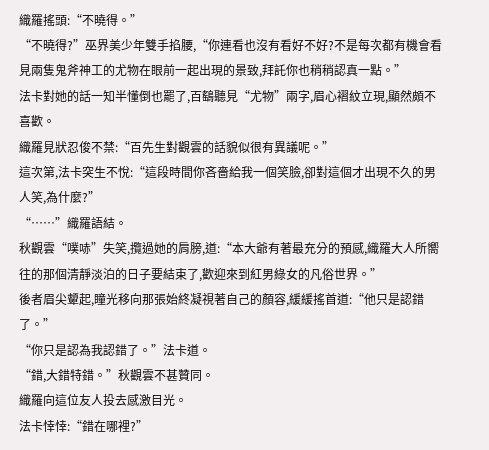織羅搖頭:“不曉得。”
“不曉得?”巫界美少年雙手掐腰,“你連看也沒有看好不好?不是每次都有機會看見兩隻鬼斧神工的尤物在眼前一起出現的景致,拜託你也稍稍認真一點。”
法卡對她的話一知半懂倒也罷了,百鷂聽見“尤物”兩字,眉心褶紋立現,顯然頗不喜歡。
織羅見狀忍俊不禁:“百先生對觀雲的話貌似很有異議呢。”
這次第,法卡突生不悅:“這段時間你吝嗇給我一個笑臉,卻對這個才出現不久的男人笑,為什麼?”
“……”織羅語結。
秋觀雲“噗哧”失笑,攬過她的肩膀,道:“本大爺有著最充分的預感,織羅大人所嚮往的那個清靜淡泊的日子要結束了,歡迎來到紅男綠女的凡俗世界。”
後者眉尖顰起,瞳光移向那張始終凝視著自己的顏容,緩緩搖首道:“他只是認錯了。”
“你只是認為我認錯了。”法卡道。
“錯,大錯特錯。”秋觀雲不甚贊同。
織羅向這位友人投去感激目光。
法卡悻悻:“錯在哪裡?”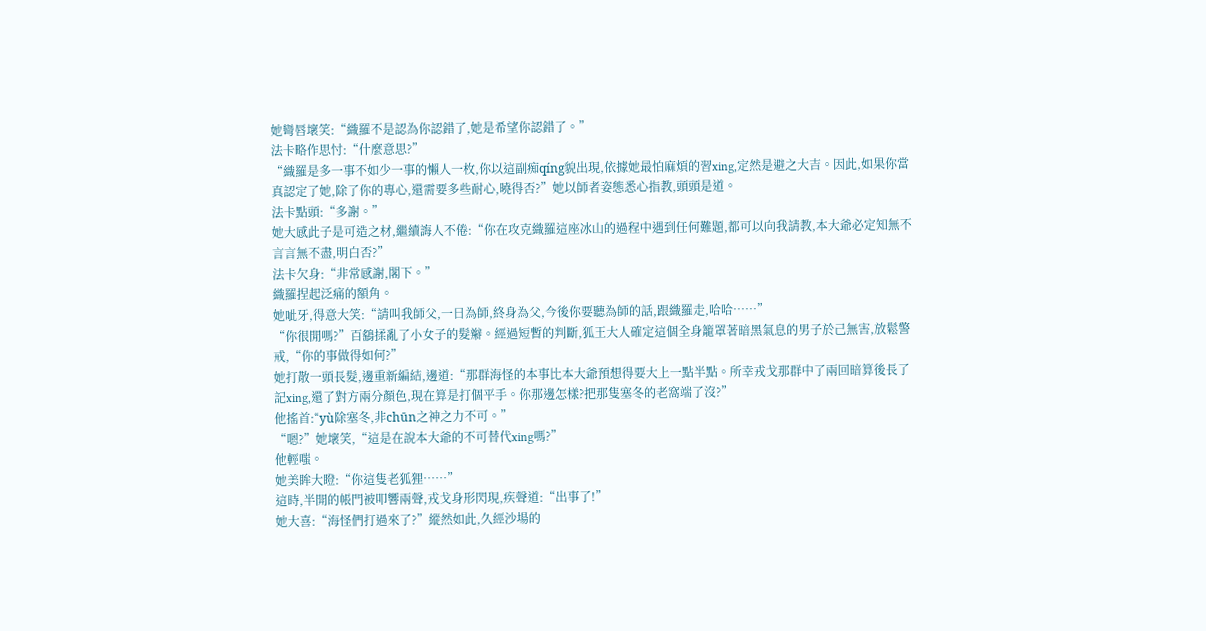她彎唇壞笑:“織羅不是認為你認錯了,她是希望你認錯了。”
法卡略作思忖:“什麼意思?”
“織羅是多一事不如少一事的懶人一枚,你以這副痴qíng貌出現,依據她最怕麻煩的習xing,定然是避之大吉。因此,如果你當真認定了她,除了你的專心,還需要多些耐心,曉得否?”她以師者姿態悉心指教,頭頭是道。
法卡點頭:“多謝。”
她大感此子是可造之材,繼續誨人不倦:“你在攻克織羅這座冰山的過程中遇到任何難題,都可以向我請教,本大爺必定知無不言言無不盡,明白否?”
法卡欠身:“非常感謝,閣下。”
織羅捏起泛痛的額角。
她呲牙,得意大笑:“請叫我師父,一日為師,終身為父,今後你要聽為師的話,跟織羅走,哈哈……”
“你很閒嗎?”百鷂揉亂了小女子的髮辮。經過短暫的判斷,狐王大人確定這個全身籠罩著暗黑氣息的男子於己無害,放鬆警戒,“你的事做得如何?”
她打散一頭長髮,邊重新編結,邊道:“那群海怪的本事比本大爺預想得要大上一點半點。所幸戎戈那群中了兩回暗算後長了記xing,還了對方兩分顏色,現在算是打個平手。你那邊怎樣?把那隻塞冬的老窩端了沒?”
他搖首:“yù除塞冬,非chūn之神之力不可。”
“嗯?”她壞笑,“這是在說本大爺的不可替代xing嗎?”
他輕嗤。
她美眸大瞪:“你這隻老狐狸……”
這時,半開的帳門被叩響兩聲,戎戈身形閃現,疾聲道:“出事了!”
她大喜:“海怪們打過來了?”縱然如此,久經沙場的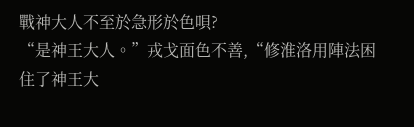戰神大人不至於急形於色唄?
“是神王大人。”戎戈面色不善,“修淮洛用陣法困住了神王大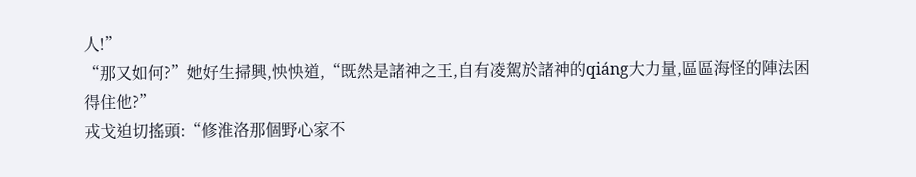人!”
“那又如何?”她好生掃興,怏怏道,“既然是諸神之王,自有凌駕於諸神的qiáng大力量,區區海怪的陣法困得住他?”
戎戈迫切搖頭:“修淮洛那個野心家不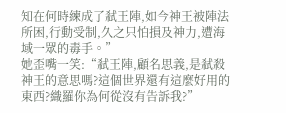知在何時練成了弒王陣,如今神王被陣法所困,行動受制,久之只怕損及神力,遭海域一眾的毒手。”
她歪嘴一笑:“弒王陣,顧名思義,是弒殺神王的意思嗎?這個世界還有這麼好用的東西?織羅你為何從沒有告訴我?”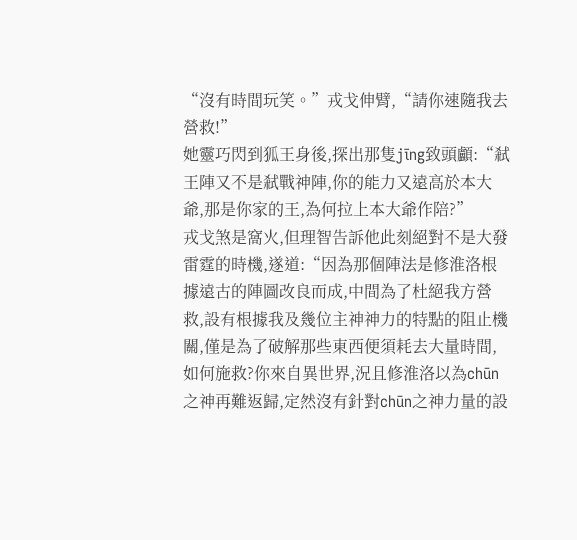“沒有時間玩笑。”戎戈伸臂,“請你速隨我去營救!”
她靈巧閃到狐王身後,探出那隻jīng致頭顱:“弒王陣又不是弒戰神陣,你的能力又遠高於本大爺,那是你家的王,為何拉上本大爺作陪?”
戎戈煞是窩火,但理智告訴他此刻絕對不是大發雷霆的時機,遂道:“因為那個陣法是修淮洛根據遠古的陣圖改良而成,中間為了杜絕我方營救,設有根據我及幾位主神神力的特點的阻止機關,僅是為了破解那些東西便須耗去大量時間,如何施救?你來自異世界,況且修淮洛以為chūn之神再難返歸,定然沒有針對chūn之神力量的設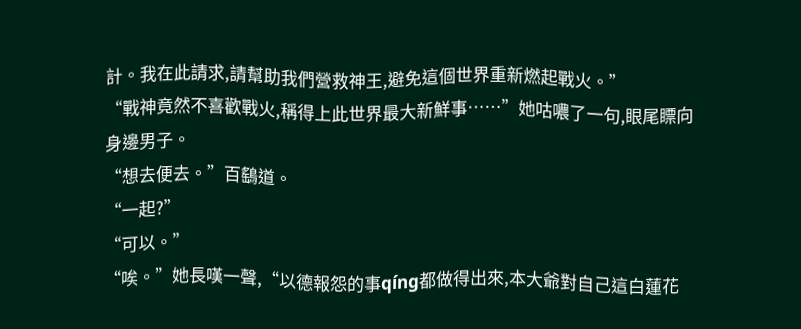計。我在此請求,請幫助我們營救神王,避免這個世界重新燃起戰火。”
“戰神竟然不喜歡戰火,稱得上此世界最大新鮮事……”她咕噥了一句,眼尾瞟向身邊男子。
“想去便去。”百鷂道。
“一起?”
“可以。”
“唉。”她長嘆一聲,“以德報怨的事qíng都做得出來,本大爺對自己這白蓮花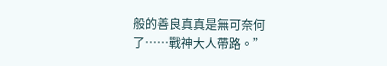般的善良真真是無可奈何了……戰神大人帶路。”